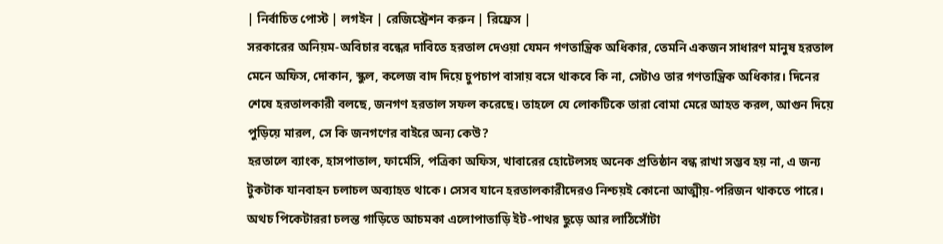| নির্বাচিত পোস্ট | লগইন | রেজিস্ট্রেশন করুন | রিফ্রেস |
সরকারের অনিয়ম-অবিচার বন্ধের দাবিতে হরতাল দেওয়া যেমন গণতান্ত্রিক অধিকার, তেমনি একজন সাধারণ মানুষ হরতাল মেনে অফিস, দোকান, স্কুল, কলেজ বাদ দিয়ে চুপচাপ বাসায় বসে থাকবে কি না, সেটাও তার গণতান্ত্রিক অধিকার। দিনের শেষে হরতালকারী বলছে, জনগণ হরতাল সফল করেছে। তাহলে যে লোকটিকে তারা বোমা মেরে আহত করল, আগুন দিয়ে পুড়িয়ে মারল, সে কি জনগণের বাইরে অন্য কেউ?
হরতালে ব্যাংক, হাসপাতাল, ফার্মেসি, পত্রিকা অফিস, খাবারের হোটেলসহ অনেক প্রতিষ্ঠান বন্ধ রাখা সম্ভব হয় না, এ জন্য টুকটাক যানবাহন চলাচল অব্যাহত থাকে। সেসব যানে হরতালকারীদেরও নিশ্চয়ই কোনো আত্মীয়-পরিজন থাকতে পারে। অথচ পিকেটাররা চলন্ত গাড়িতে আচমকা এলোপাতাড়ি ইট-পাথর ছুড়ে আর লাঠিসোঁটা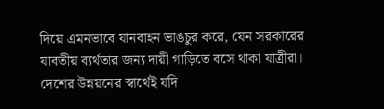দিয়ে এমনভাবে যানবাহন ভাঙচুর করে, যেন সরকারের যাবতীয় ব্যর্থতার জন্য দায়ী গাড়িতে বসে থাকা যাত্রীরা।
দেশের উন্নয়নের স্বার্থেই যদি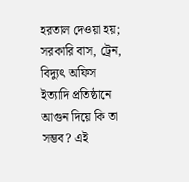হরতাল দেওয়া হয়; সরকারি বাস, ট্রেন, বিদ্যুৎ অফিস ইত্যাদি প্রতিষ্ঠানে আগুন দিয়ে কি তা সম্ভব? এই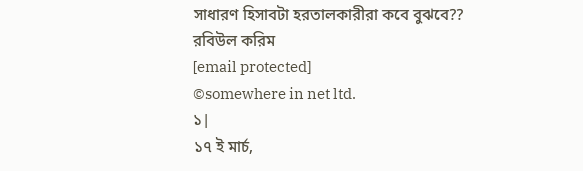সাধারণ হিসাবটা হরতালকারীরা কবে বুঝবে??
রবিউল করিম
[email protected]
©somewhere in net ltd.
১|
১৭ ই মার্চ,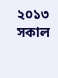২০১৩ সকাল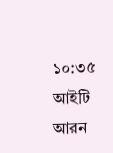১০:৩৫
আইটি আরন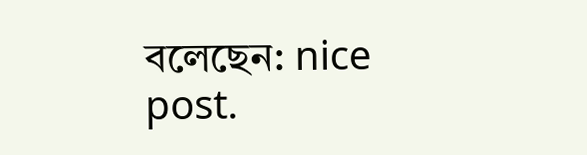বলেছেন: nice post.